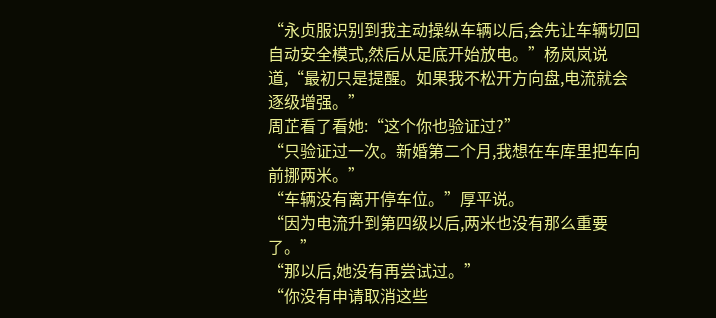“永贞服识别到我主动操纵车辆以后,会先让车辆切回自动安全模式,然后从足底开始放电。”杨岚岚说道,“最初只是提醒。如果我不松开方向盘,电流就会逐级增强。”
周芷看了看她:“这个你也验证过?”
“只验证过一次。新婚第二个月,我想在车库里把车向前挪两米。”
“车辆没有离开停车位。”厚平说。
“因为电流升到第四级以后,两米也没有那么重要了。”
“那以后,她没有再尝试过。”
“你没有申请取消这些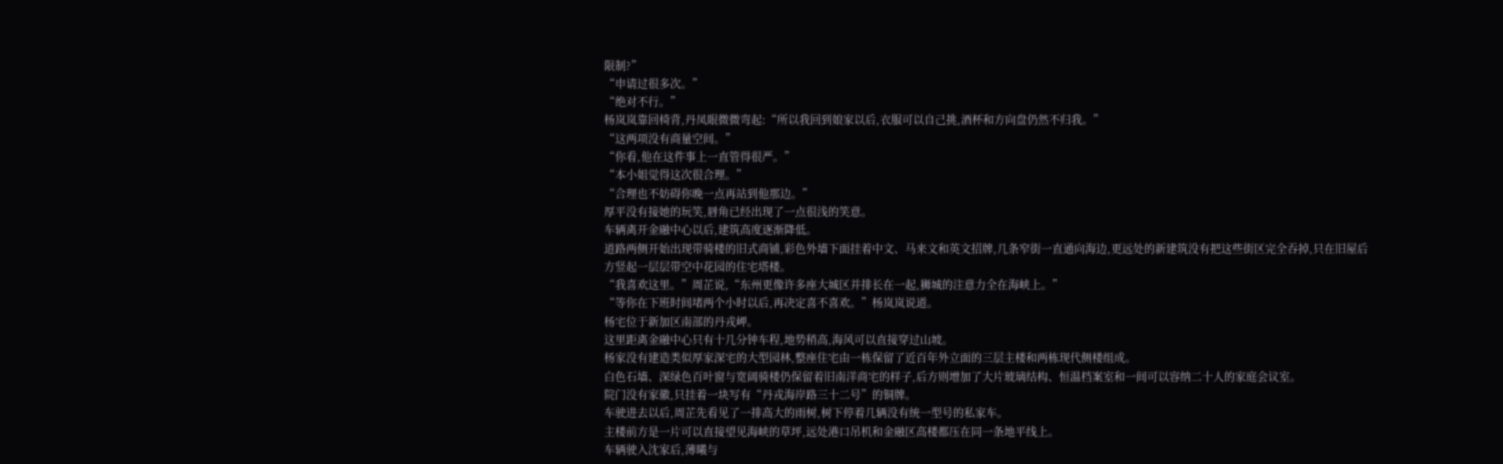限制?”
“申请过很多次。”
“绝对不行。”
杨岚岚靠回椅背,丹凤眼微微弯起:“所以我回到娘家以后,衣服可以自己挑,酒杯和方向盘仍然不归我。”
“这两项没有商量空间。”
“你看,他在这件事上一直管得很严。”
“本小姐觉得这次很合理。”
“合理也不妨碍你晚一点再站到他那边。”
厚平没有接她的玩笑,唇角已经出现了一点很浅的笑意。
车辆离开金融中心以后,建筑高度逐渐降低。
道路两侧开始出现带骑楼的旧式商铺,彩色外墙下面挂着中文、马来文和英文招牌,几条窄街一直通向海边,更远处的新建筑没有把这些街区完全吞掉,只在旧屋后方竖起一层层带空中花园的住宅塔楼。
“我喜欢这里。”周芷说,“东州更像许多座大城区并排长在一起,狮城的注意力全在海峡上。”
“等你在下班时间堵两个小时以后,再决定喜不喜欢。”杨岚岚说道。
杨宅位于新加区南部的丹戎岬。
这里距离金融中心只有十几分钟车程,地势稍高,海风可以直接穿过山坡。
杨家没有建造类似厚家深宅的大型园林,整座住宅由一栋保留了近百年外立面的三层主楼和两栋现代侧楼组成。
白色石墙、深绿色百叶窗与宽阔骑楼仍保留着旧南洋商宅的样子,后方则增加了大片玻璃结构、恒温档案室和一间可以容纳二十人的家庭会议室。
院门没有家徽,只挂着一块写有“丹戎海岸路三十二号”的铜牌。
车驶进去以后,周芷先看见了一排高大的雨树,树下停着几辆没有统一型号的私家车。
主楼前方是一片可以直接望见海峡的草坪,远处港口吊机和金融区高楼都压在同一条地平线上。
车辆驶入沈家后,薄曦与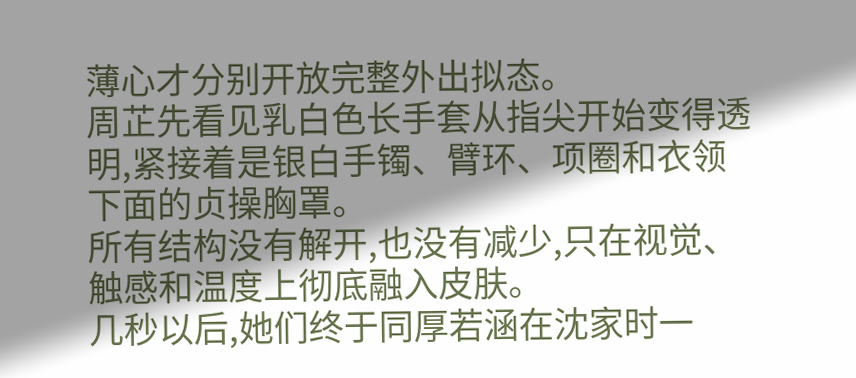薄心才分别开放完整外出拟态。
周芷先看见乳白色长手套从指尖开始变得透明,紧接着是银白手镯、臂环、项圈和衣领下面的贞操胸罩。
所有结构没有解开,也没有减少,只在视觉、触感和温度上彻底融入皮肤。
几秒以后,她们终于同厚若涵在沈家时一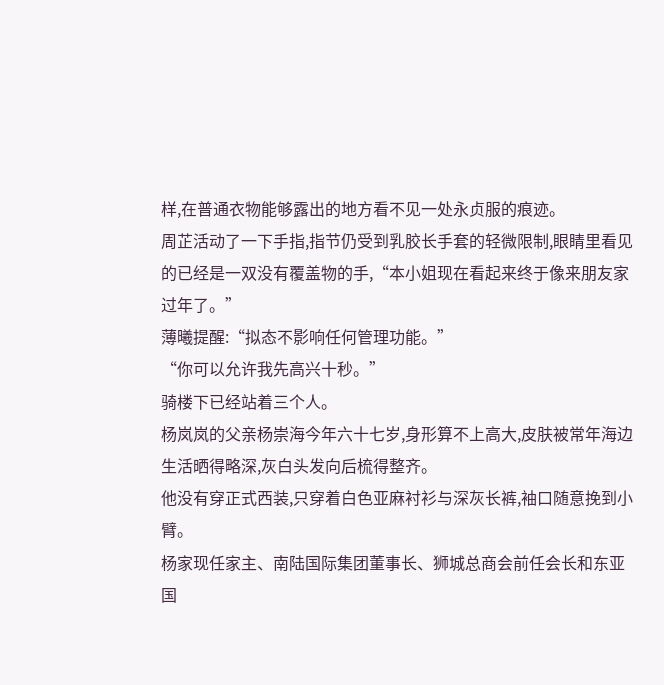样,在普通衣物能够露出的地方看不见一处永贞服的痕迹。
周芷活动了一下手指,指节仍受到乳胶长手套的轻微限制,眼睛里看见的已经是一双没有覆盖物的手,“本小姐现在看起来终于像来朋友家过年了。”
薄曦提醒:“拟态不影响任何管理功能。”
“你可以允许我先高兴十秒。”
骑楼下已经站着三个人。
杨岚岚的父亲杨崇海今年六十七岁,身形算不上高大,皮肤被常年海边生活晒得略深,灰白头发向后梳得整齐。
他没有穿正式西装,只穿着白色亚麻衬衫与深灰长裤,袖口随意挽到小臂。
杨家现任家主、南陆国际集团董事长、狮城总商会前任会长和东亚国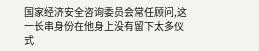国家经济安全咨询委员会常任顾问,这一长串身份在他身上没有留下太多仪式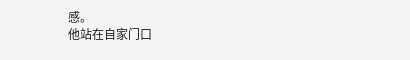感。
他站在自家门口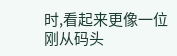时,看起来更像一位刚从码头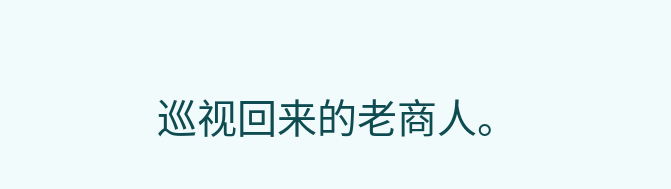巡视回来的老商人。